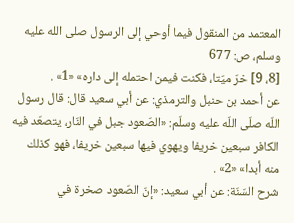المعتمد من المنقول فيما أوحي إلى الرسول صلى الله عليه وسلم، ص: 677
[8، 9] خرّ ميّتا، فكنت فيمن احتمله إلى داره» «1» .
عن أحمد بن حنبل والترمذي: عن أبي سعيد قال: قال رسول اللّه صلّى اللّه عليه وسلّم: «الصّعود جبل في النّار، يتصعّد فيه الكافر سبعين خريفا ويهوي فيها سبعين خريفا، فهو كذلك منه أبدا» «2» .
شرح السّنّة: عن أبي سعيد: «إنّ الصّعود صخرة في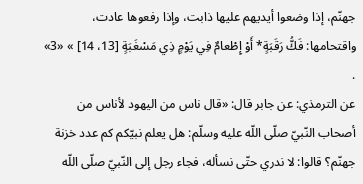جهنّم، إذا وضعوا أيديهم عليها ذابت، وإذا رفعوها عادت، واقتحامها: فَكُّ رَقَبَةٍ* أَوْ إِطْعامٌ فِي يَوْمٍ ذِي مَسْغَبَةٍ [13، 14] » «3» .
عن الترمذي: عن جابر قال: «قال ناس من اليهود لأناس من أصحاب النّبيّ صلّى اللّه عليه وسلّم: هل يعلم نبيّكم كم عدد خزنة جهنّم؟ قالوا: لا ندري حتّى نسأله، فجاء رجل إلى النّبيّ صلّى اللّه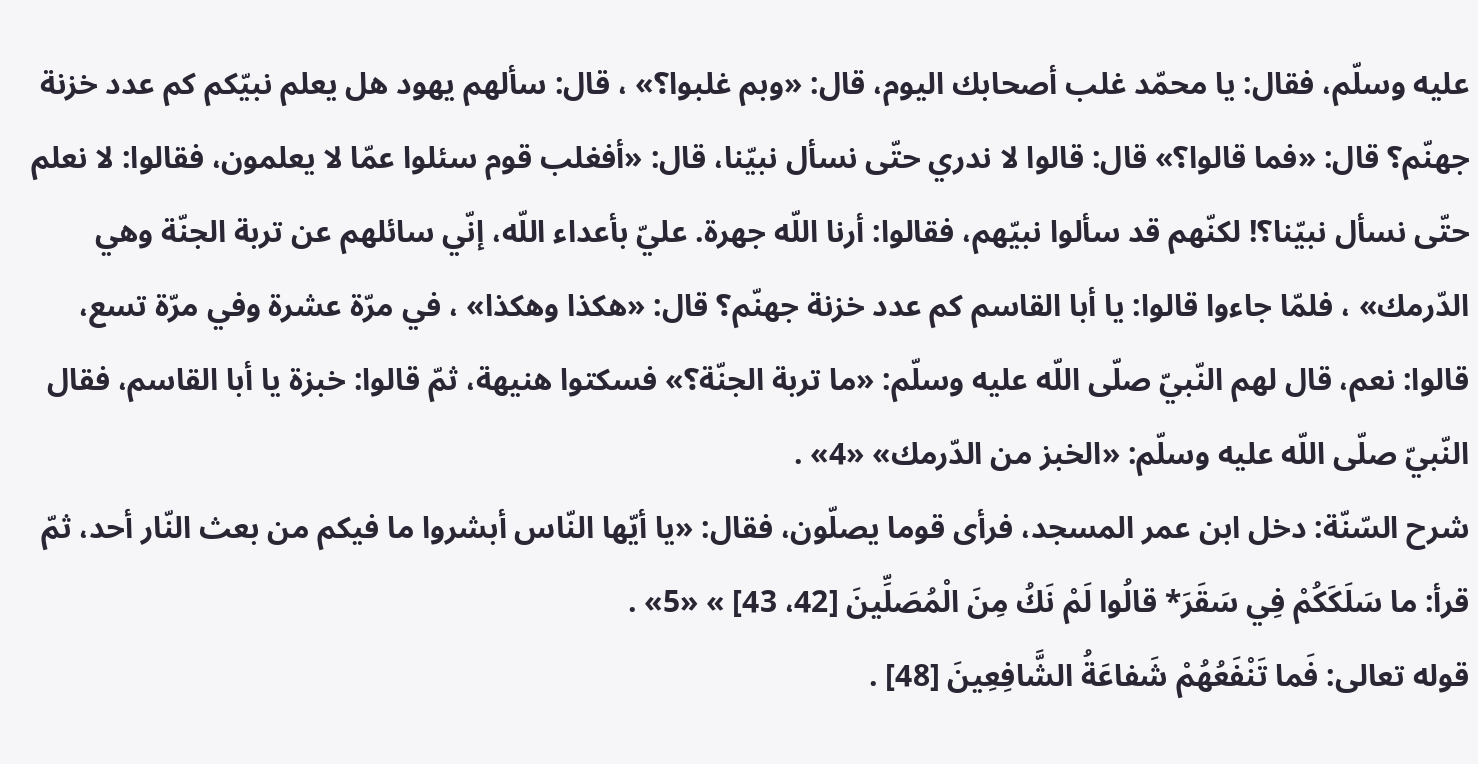عليه وسلّم، فقال: يا محمّد غلب أصحابك اليوم، قال: «وبم غلبوا؟» ، قال: سألهم يهود هل يعلم نبيّكم كم عدد خزنة جهنّم؟ قال: «فما قالوا؟» قال: قالوا لا ندري حتّى نسأل نبيّنا، قال: «أفغلب قوم سئلوا عمّا لا يعلمون، فقالوا: لا نعلم حتّى نسأل نبيّنا؟! لكنّهم قد سألوا نبيّهم، فقالوا: أرنا اللّه جهرة. عليّ بأعداء اللّه، إنّي سائلهم عن تربة الجنّة وهي الدّرمك» ، فلمّا جاءوا قالوا: يا أبا القاسم كم عدد خزنة جهنّم؟ قال: «هكذا وهكذا» ، في مرّة عشرة وفي مرّة تسع، قالوا: نعم، قال لهم النّبيّ صلّى اللّه عليه وسلّم: «ما تربة الجنّة؟» فسكتوا هنيهة، ثمّ قالوا: خبزة يا أبا القاسم، فقال النّبيّ صلّى اللّه عليه وسلّم: «الخبز من الدّرمك» «4» .
شرح السّنّة: دخل ابن عمر المسجد، فرأى قوما يصلّون، فقال: «يا أيّها النّاس أبشروا ما فيكم من بعث النّار أحد، ثمّ قرأ: ما سَلَكَكُمْ فِي سَقَرَ* قالُوا لَمْ نَكُ مِنَ الْمُصَلِّينَ [42، 43] » «5» .
قوله تعالى: فَما تَنْفَعُهُمْ شَفاعَةُ الشَّافِعِينَ [48] .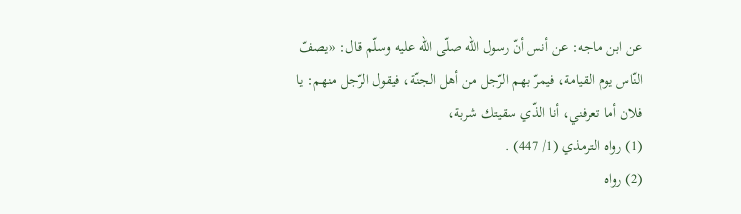عن ابن ماجه: عن أنس أنّ رسول اللّه صلّى اللّه عليه وسلّم قال: «يصفّ النّاس يوم القيامة، فيمرّ بهم الرّجل من أهل الجنّة، فيقول الرّجل منهم: يا فلان أما تعرفني، أنا الذّي سقيتك شربة،
(1) رواه الترمذي (1/ 447) .
(2) رواه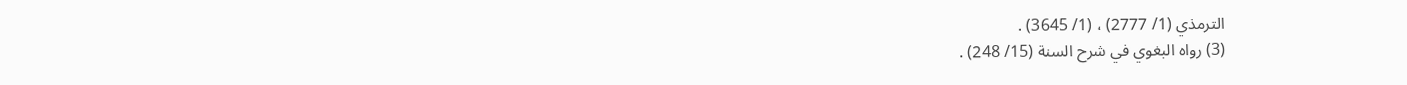الترمذي (1/ 2777) ، (1/ 3645) .
(3) رواه البغوي في شرح السنة (15/ 248) .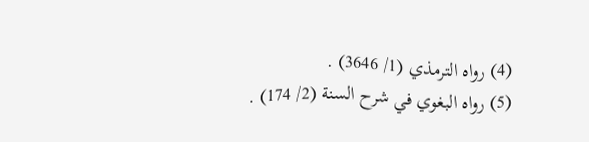(4) رواه الترمذي (1/ 3646) .
(5) رواه البغوي في شرح السنة (2/ 174) .